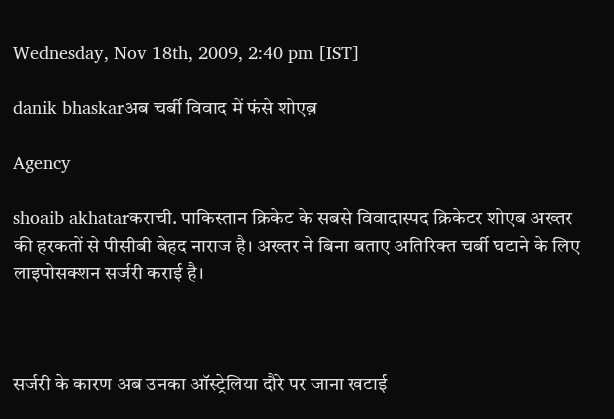Wednesday, Nov 18th, 2009, 2:40 pm [IST]

danik bhaskarअब चर्बी विवाद में फंसे शोएब़

Agency

shoaib akhatarकराची. पाकिस्तान क्रिकेट के सबसे विवादास्पद क्रिकेटर शोएब अख्तर की हरकतों से पीसीबी बेहद नाराज है। अख्तर ने बिना बताए अतिरिक्त चर्बी घटाने के लिए लाइपोसक्शन सर्जरी कराई है।



सर्जरी के कारण अब उनका ऑस्ट्रेलिया दौरे पर जाना खटाई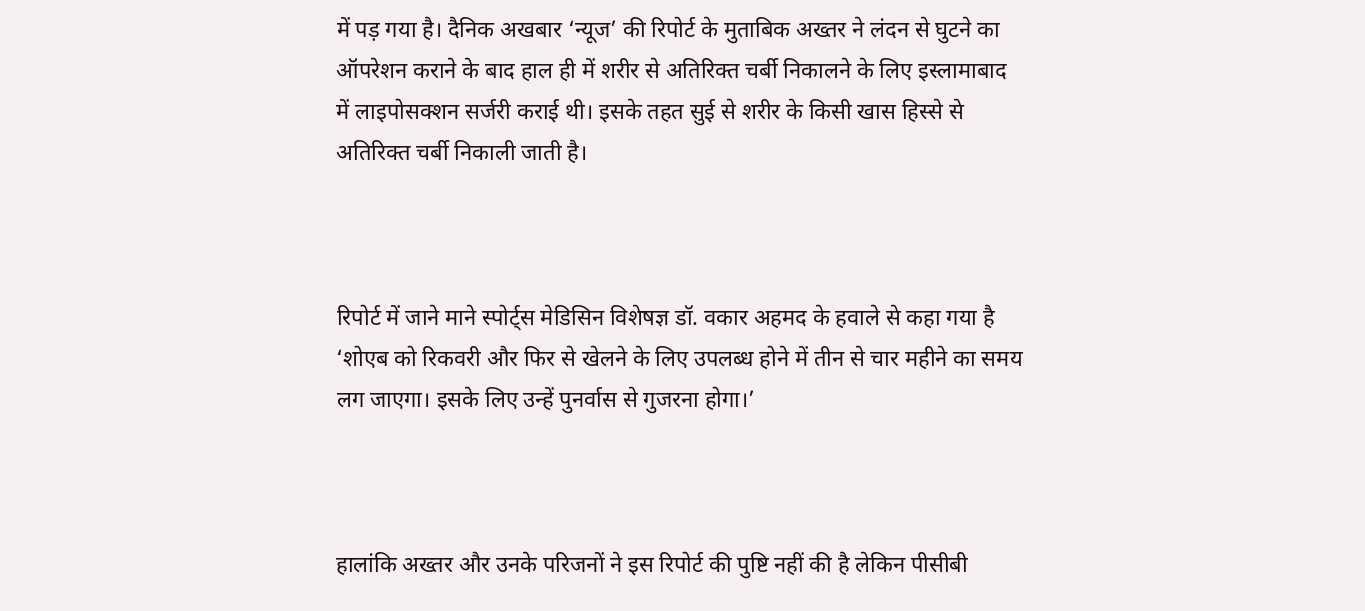में पड़ गया है। दैनिक अखबार ‘न्यूज’ की रिपोर्ट के मुताबिक अख्तर ने लंदन से घुटने का ऑपरेशन कराने के बाद हाल ही में शरीर से अतिरिक्त चर्बी निकालने के लिए इस्लामाबाद में लाइपोसक्शन सर्जरी कराई थी। इसके तहत सुई से शरीर के किसी खास हिस्से से अतिरिक्त चर्बी निकाली जाती है।



रिपोर्ट में जाने माने स्पोर्ट्स मेडिसिन विशेषज्ञ डॉ. वकार अहमद के हवाले से कहा गया है ‘शोएब को रिकवरी और फिर से खेलने के लिए उपलब्ध होने में तीन से चार महीने का समय लग जाएगा। इसके लिए उन्हें पुनर्वास से गुजरना होगा।’



हालांकि अख्तर और उनके परिजनों ने इस रिपोर्ट की पुष्टि नहीं की है लेकिन पीसीबी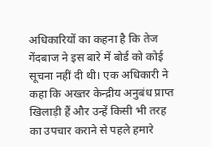अधिकारियों का कहना है कि तेज गेंदबाज ने इस बारे में बोर्ड को कोई सूचना नहीं दी थी। एक अधिकारी ने कहा कि अख्तर केन्द्रीय अनुबंध प्राप्त खिलाड़ी हैं और उन्हें किसी भी तरह का उपचार कराने से पहले हमारे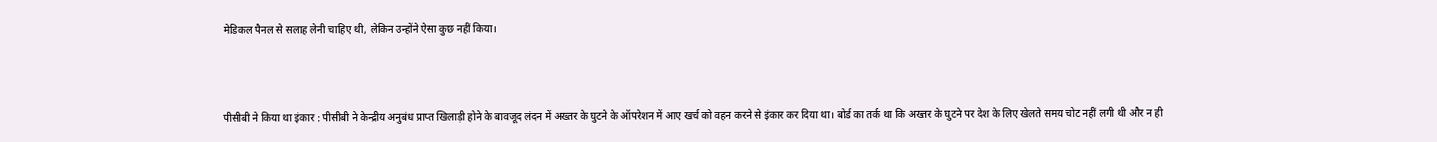मेडिकल पैनल से सलाह लेनी चाहिए थी, लेकिन उन्होंने ऐसा कुछ नहीं किया।



पीसीबी ने किया था इंकार : पीसीबी ने केन्द्रीय अनुबंध प्राप्त खिलाड़ी होने के बावजूद लंदन में अख्तर के घुटने के ऑपरेशन में आए खर्च को वहन करने से इंकार कर दिया था। बोर्ड का तर्क था कि अख्तर के घुटने पर देश के लिए खेलते समय चोट नहीं लगी थी और न ही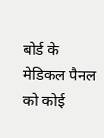बोर्ड के मेडिकल पैनल को कोई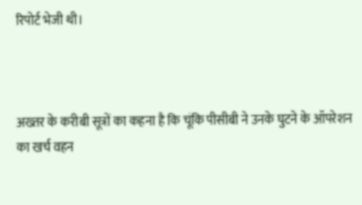रिपोर्ट भेजी थी।



अख्तर के करीबी सूत्रों का कहना है कि चूंकि पीसीबी ने उनके घुटने के ऑपरेशन का खर्च वहन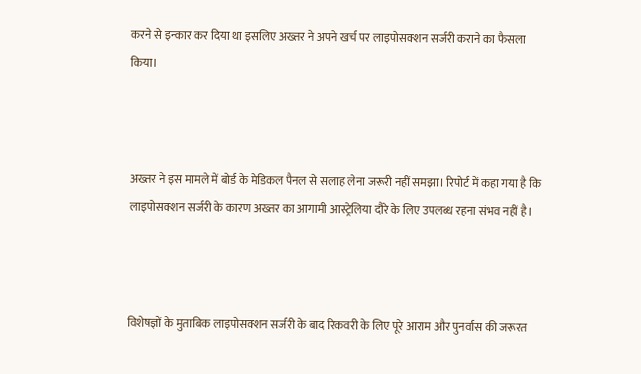करने से इन्कार कर दिया था इसलिए अख्तर ने अपने खर्च पर लाइपोसक्शन सर्जरी कराने का फैसला किया।



अख्तर ने इस मामले में बोर्ड के मेडिकल पैनल से सलाह लेना जरूरी नहीं समझा। रिपोर्ट में कहा गया है कि लाइपोसक्शन सर्जरी के कारण अख्तर का आगामी आस्ट्रेलिया दौरे के लिए उपलब्ध रहना संभव नहीं है।



विशेषज्ञों के मुताबिक लाइपोसक्शन सर्जरी के बाद रिकवरी के लिए पूरे आराम और पुनर्वास की जरूरत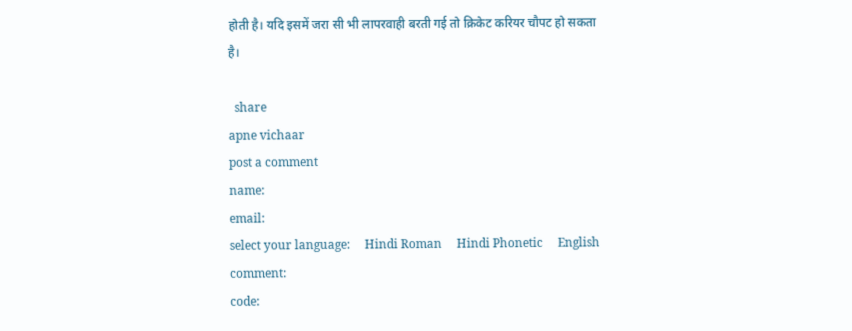होती है। यदि इसमें जरा सी भी लापरवाही बरती गई तो क्रिकेट करियर चौपट हो सकता है।

  share
apne vichaar
post a comment
name:
email:
select your language:     Hindi Roman     Hindi Phonetic     English
comment:
code: